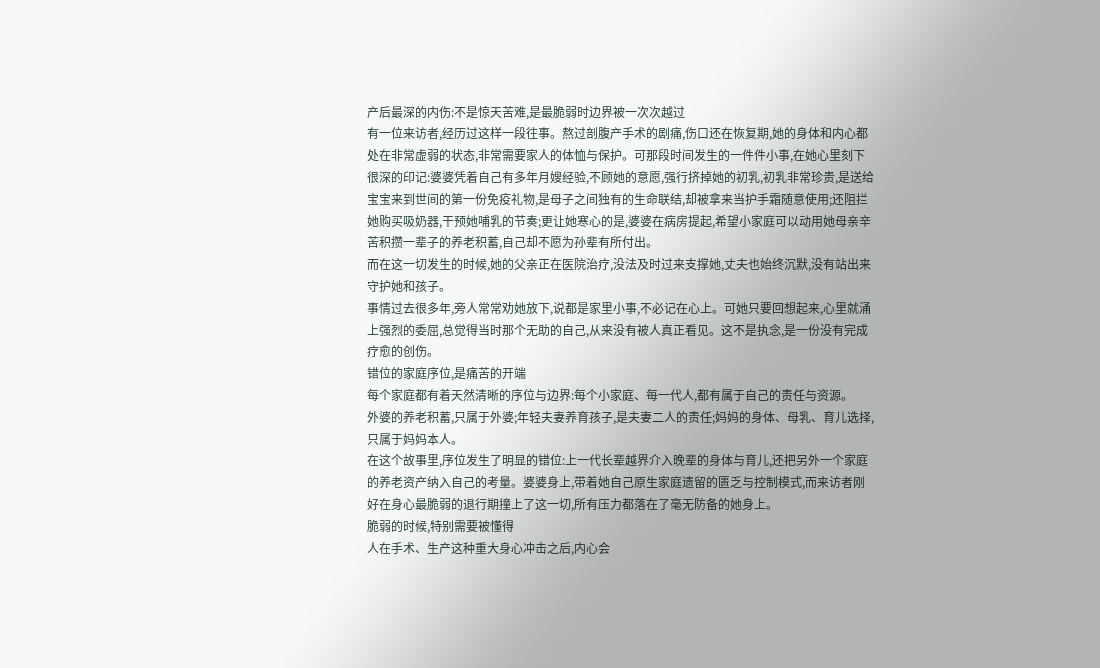产后最深的内伤:不是惊天苦难,是最脆弱时边界被一次次越过
有一位来访者,经历过这样一段往事。熬过剖腹产手术的剧痛,伤口还在恢复期,她的身体和内心都处在非常虚弱的状态,非常需要家人的体恤与保护。可那段时间发生的一件件小事,在她心里刻下很深的印记:婆婆凭着自己有多年月嫂经验,不顾她的意愿,强行挤掉她的初乳,初乳非常珍贵,是送给宝宝来到世间的第一份免疫礼物,是母子之间独有的生命联结,却被拿来当护手霜随意使用;还阻拦她购买吸奶器,干预她哺乳的节奏;更让她寒心的是,婆婆在病房提起,希望小家庭可以动用她母亲辛苦积攒一辈子的养老积蓄,自己却不愿为孙辈有所付出。
而在这一切发生的时候,她的父亲正在医院治疗,没法及时过来支撑她,丈夫也始终沉默,没有站出来守护她和孩子。
事情过去很多年,旁人常常劝她放下,说都是家里小事,不必记在心上。可她只要回想起来,心里就涌上强烈的委屈,总觉得当时那个无助的自己,从来没有被人真正看见。这不是执念,是一份没有完成疗愈的创伤。
错位的家庭序位,是痛苦的开端
每个家庭都有着天然清晰的序位与边界:每个小家庭、每一代人,都有属于自己的责任与资源。
外婆的养老积蓄,只属于外婆;年轻夫妻养育孩子,是夫妻二人的责任;妈妈的身体、母乳、育儿选择,只属于妈妈本人。
在这个故事里,序位发生了明显的错位:上一代长辈越界介入晚辈的身体与育儿,还把另外一个家庭的养老资产纳入自己的考量。婆婆身上,带着她自己原生家庭遗留的匮乏与控制模式,而来访者刚好在身心最脆弱的退行期撞上了这一切,所有压力都落在了毫无防备的她身上。
脆弱的时候,特别需要被懂得
人在手术、生产这种重大身心冲击之后,内心会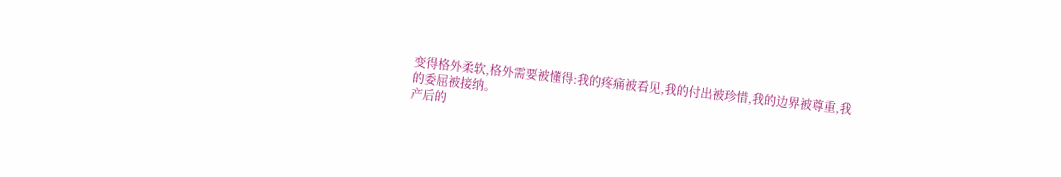变得格外柔软,格外需要被懂得:我的疼痛被看见,我的付出被珍惜,我的边界被尊重,我的委屈被接纳。
产后的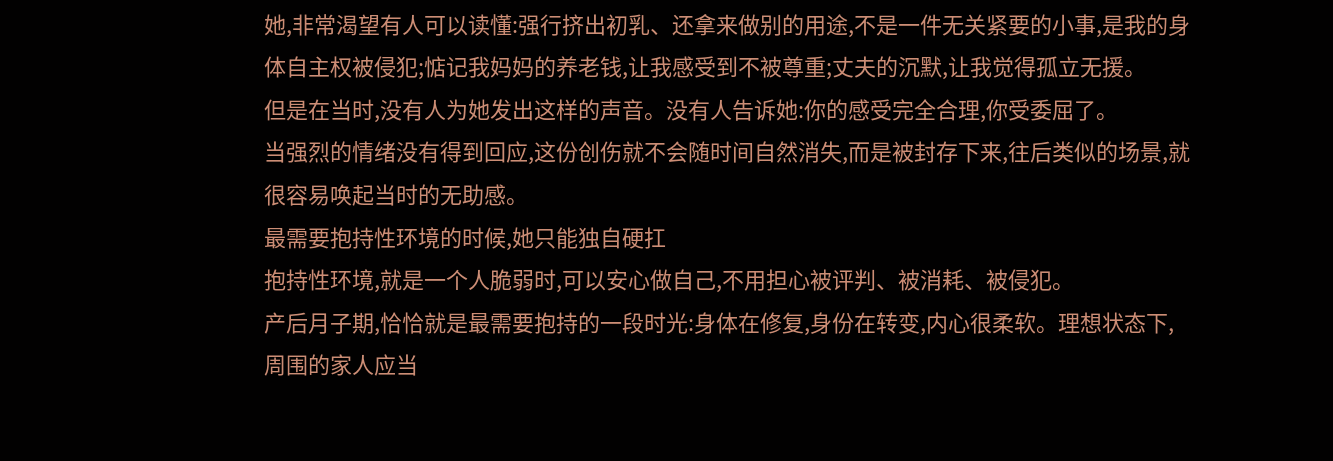她,非常渴望有人可以读懂:强行挤出初乳、还拿来做别的用途,不是一件无关紧要的小事,是我的身体自主权被侵犯;惦记我妈妈的养老钱,让我感受到不被尊重;丈夫的沉默,让我觉得孤立无援。
但是在当时,没有人为她发出这样的声音。没有人告诉她:你的感受完全合理,你受委屈了。
当强烈的情绪没有得到回应,这份创伤就不会随时间自然消失,而是被封存下来,往后类似的场景,就很容易唤起当时的无助感。
最需要抱持性环境的时候,她只能独自硬扛
抱持性环境,就是一个人脆弱时,可以安心做自己,不用担心被评判、被消耗、被侵犯。
产后月子期,恰恰就是最需要抱持的一段时光:身体在修复,身份在转变,内心很柔软。理想状态下,周围的家人应当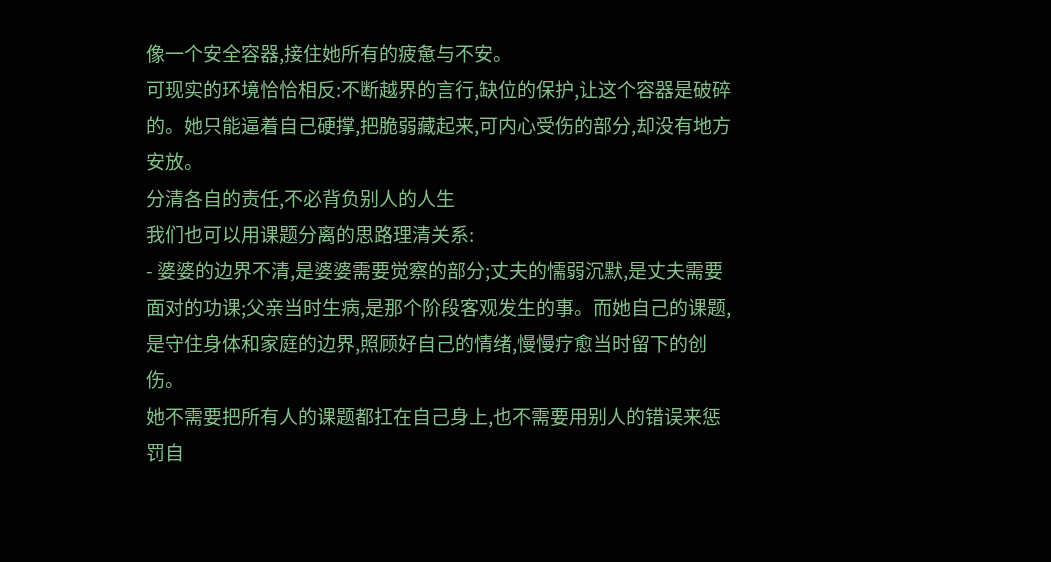像一个安全容器,接住她所有的疲惫与不安。
可现实的环境恰恰相反:不断越界的言行,缺位的保护,让这个容器是破碎的。她只能逼着自己硬撑,把脆弱藏起来,可内心受伤的部分,却没有地方安放。
分清各自的责任,不必背负别人的人生
我们也可以用课题分离的思路理清关系:
- 婆婆的边界不清,是婆婆需要觉察的部分;丈夫的懦弱沉默,是丈夫需要面对的功课;父亲当时生病,是那个阶段客观发生的事。而她自己的课题,是守住身体和家庭的边界,照顾好自己的情绪,慢慢疗愈当时留下的创伤。
她不需要把所有人的课题都扛在自己身上,也不需要用别人的错误来惩罚自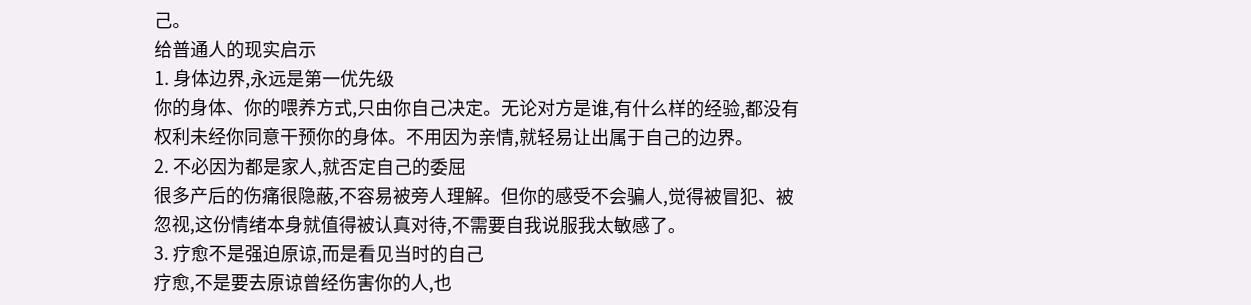己。
给普通人的现实启示
1. 身体边界,永远是第一优先级
你的身体、你的喂养方式,只由你自己决定。无论对方是谁,有什么样的经验,都没有权利未经你同意干预你的身体。不用因为亲情,就轻易让出属于自己的边界。
2. 不必因为都是家人,就否定自己的委屈
很多产后的伤痛很隐蔽,不容易被旁人理解。但你的感受不会骗人,觉得被冒犯、被忽视,这份情绪本身就值得被认真对待,不需要自我说服我太敏感了。
3. 疗愈不是强迫原谅,而是看见当时的自己
疗愈,不是要去原谅曾经伤害你的人,也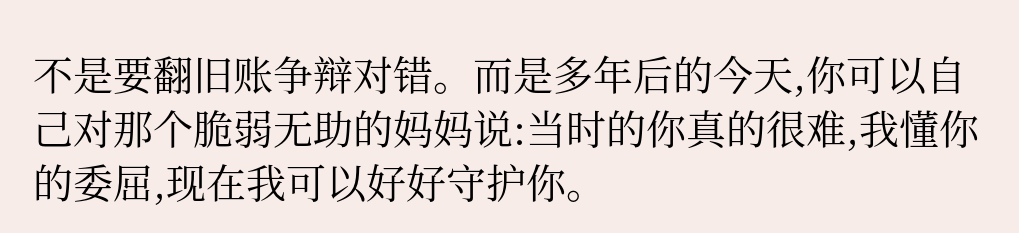不是要翻旧账争辩对错。而是多年后的今天,你可以自己对那个脆弱无助的妈妈说:当时的你真的很难,我懂你的委屈,现在我可以好好守护你。